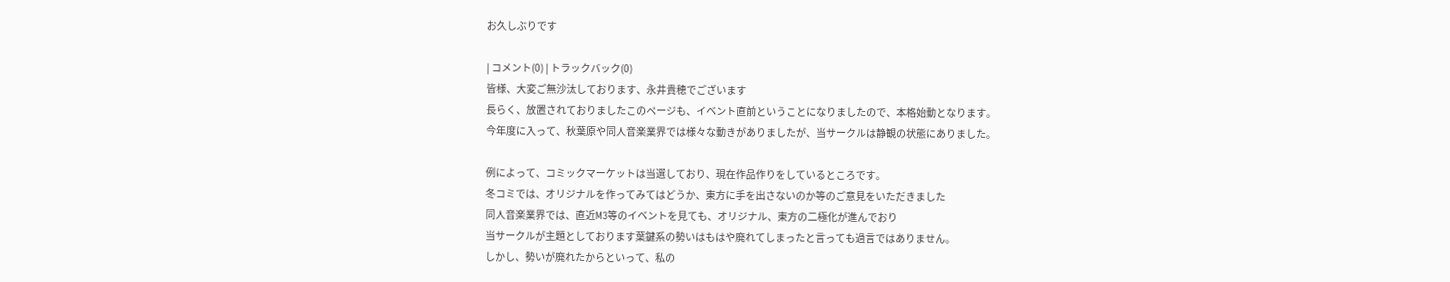お久しぶりです

| コメント(0) | トラックバック(0)
皆様、大変ご無沙汰しております、永井貴穂でございます
長らく、放置されておりましたこのページも、イベント直前ということになりましたので、本格始動となります。
今年度に入って、秋葉原や同人音楽業界では様々な動きがありましたが、当サークルは静観の状態にありました。

例によって、コミックマーケットは当選しており、現在作品作りをしているところです。
冬コミでは、オリジナルを作ってみてはどうか、東方に手を出さないのか等のご意見をいただきました
同人音楽業界では、直近M3等のイベントを見ても、オリジナル、東方の二極化が進んでおり
当サークルが主題としております葉鍵系の勢いはもはや廃れてしまったと言っても過言ではありません。
しかし、勢いが廃れたからといって、私の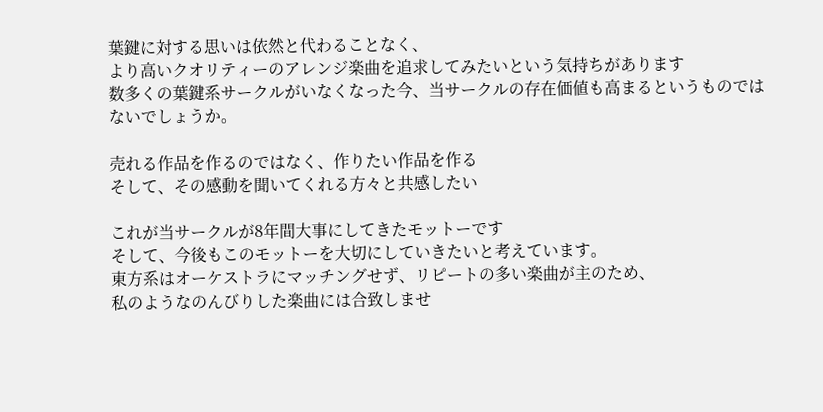葉鍵に対する思いは依然と代わることなく、
より高いクオリティーのアレンジ楽曲を追求してみたいという気持ちがあります
数多くの葉鍵系サークルがいなくなった今、当サークルの存在価値も高まるというものではないでしょうか。

売れる作品を作るのではなく、作りたい作品を作る
そして、その感動を聞いてくれる方々と共感したい

これが当サークルが8年間大事にしてきたモットーです
そして、今後もこのモットーを大切にしていきたいと考えています。
東方系はオーケストラにマッチングせず、リピートの多い楽曲が主のため、
私のようなのんびりした楽曲には合致しませ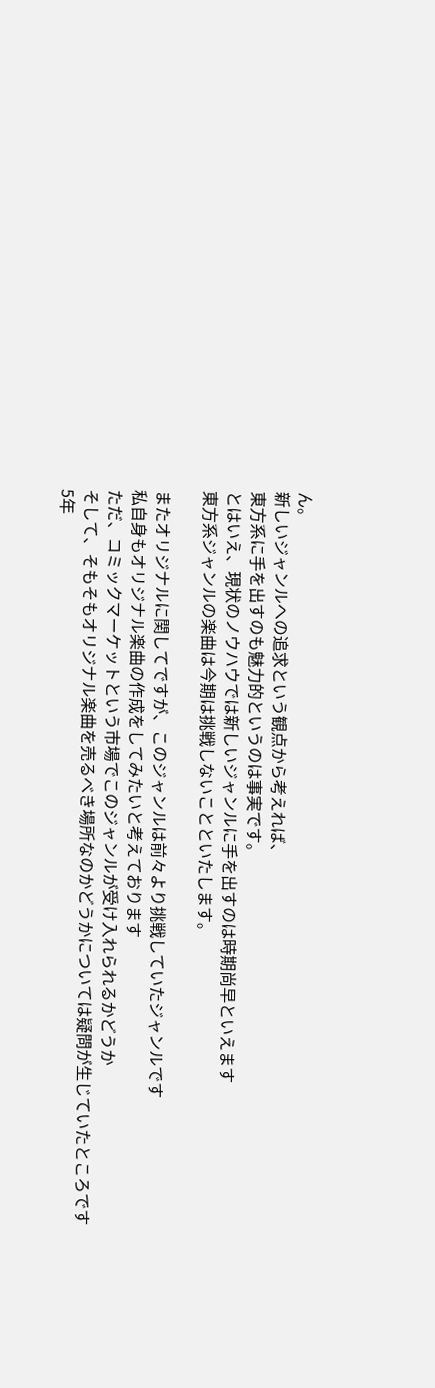ん。
新しいジャンルへの追求という観点から考えれば、
東方系に手を出すのも魅力的というのは事実です。
とはいえ、現状のノウハウでは新しいジャンルに手を出すのは時期尚早といえます
東方系ジャンルの楽曲は今期は挑戦しないことといたします。

またオリジナルに関してですが、このジャンルは前々より挑戦していたジャンルです
私自身もオリジナル楽曲の作成をしてみたいと考えております
ただ、コミックマーケットという市場でこのジャンルが受け入れられるかどうか
そして、そもそもオリジナル楽曲を売るべき場所なのかどうかについては疑問が生じていたところです
5年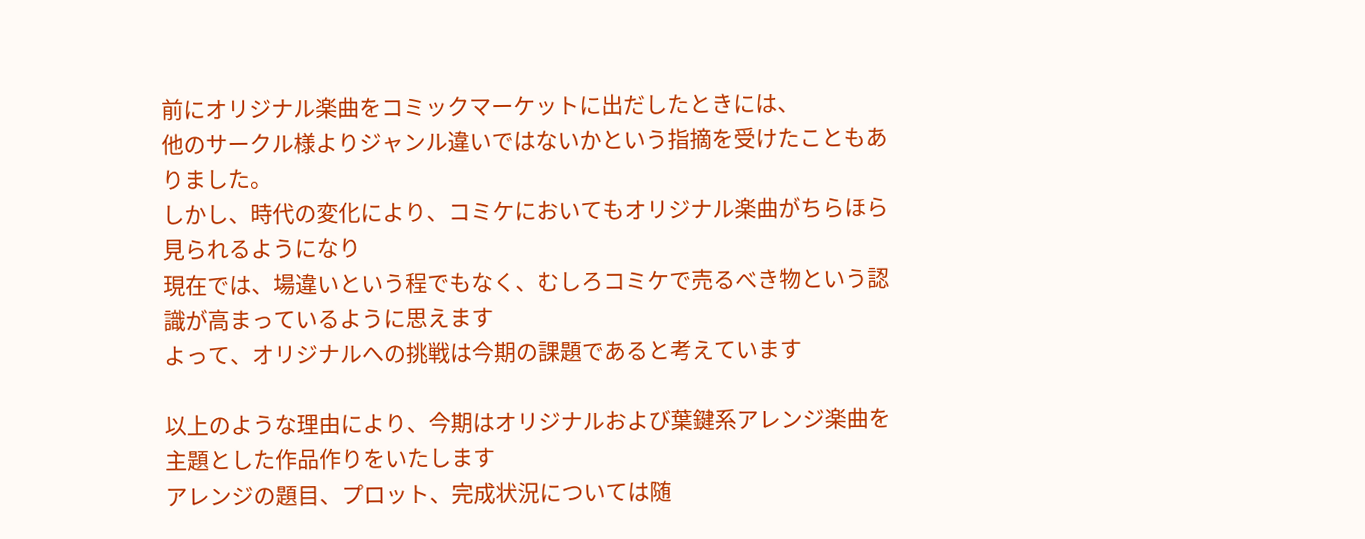前にオリジナル楽曲をコミックマーケットに出だしたときには、
他のサークル様よりジャンル違いではないかという指摘を受けたこともありました。
しかし、時代の変化により、コミケにおいてもオリジナル楽曲がちらほら見られるようになり
現在では、場違いという程でもなく、むしろコミケで売るべき物という認識が高まっているように思えます
よって、オリジナルへの挑戦は今期の課題であると考えています

以上のような理由により、今期はオリジナルおよび葉鍵系アレンジ楽曲を主題とした作品作りをいたします
アレンジの題目、プロット、完成状況については随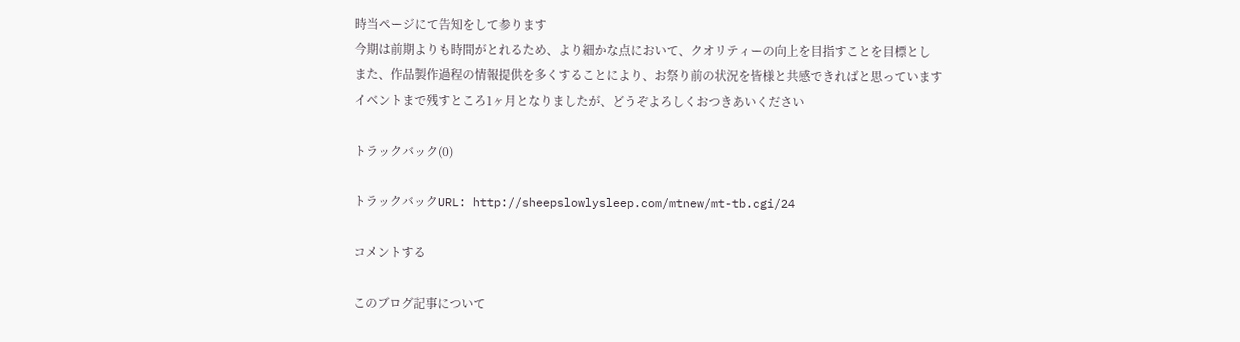時当ページにて告知をして参ります
今期は前期よりも時間がとれるため、より細かな点において、クオリティーの向上を目指すことを目標とし
また、作品製作過程の情報提供を多くすることにより、お祭り前の状況を皆様と共感できればと思っています
イベントまで残すところ1ヶ月となりましたが、どうぞよろしくおつきあいください

トラックバック(0)

トラックバックURL: http://sheepslowlysleep.com/mtnew/mt-tb.cgi/24

コメントする

このブログ記事について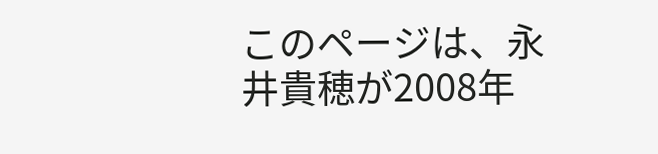このページは、永井貴穂が2008年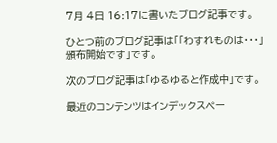7月 4日 16:17に書いたブログ記事です。

ひとつ前のブログ記事は「「わすれものは・・・」頒布開始です」です。

次のブログ記事は「ゆるゆると作成中」です。

最近のコンテンツはインデックスペー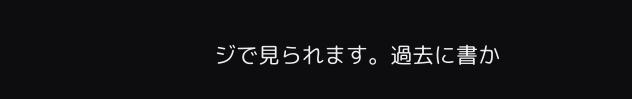ジで見られます。過去に書か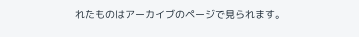れたものはアーカイブのページで見られます。